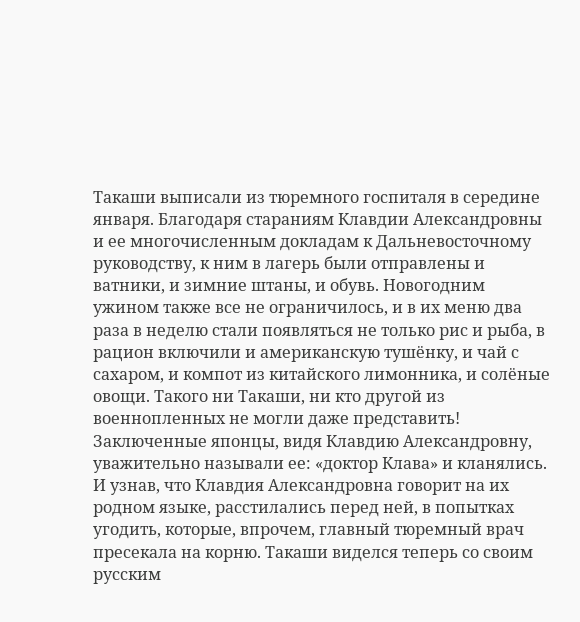Такаши выписали из тюремного госпиталя в середине января. Благодаря стараниям Клавдии Александровны и ее многочисленным докладам к Дальневосточному руководству, к ним в лагерь были отправлены и ватники, и зимние штаны, и обувь. Новогодним ужином также все не ограничилось, и в их меню два раза в неделю стали появляться не только рис и рыба, в рацион включили и американскую тушёнку, и чай с сахаром, и компот из китайского лимонника, и солёные овощи. Такого ни Такаши, ни кто другой из военнопленных не могли даже представить! Заключенные японцы, видя Клавдию Александровну, уважительно называли ее: «доктор Клава» и кланялись. И узнав, что Клавдия Александровна говорит на их родном языке, расстилались перед ней, в попытках угодить, которые, впрочем, главный тюремный врач пресекала на корню. Такаши виделся теперь со своим русским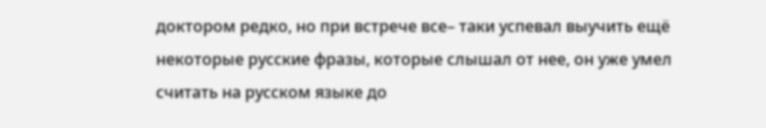доктором редко, но при встрече все– таки успевал выучить ещё некоторые русские фразы, которые слышал от нее, он уже умел считать на русском языке до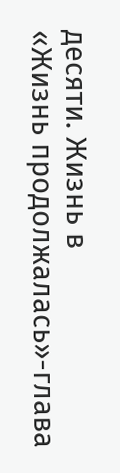десяти. Жизнь в
«Жизнь продолжалась»-глава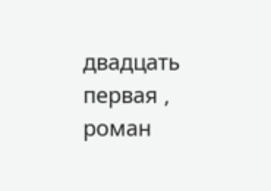двадцать первая , роман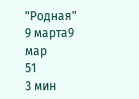"Родная"
9 марта9 мар
51
3 мин